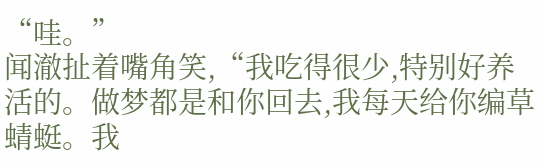“哇。”
闻澈扯着嘴角笑,“我吃得很少,特别好养活的。做梦都是和你回去,我每天给你编草蜻蜓。我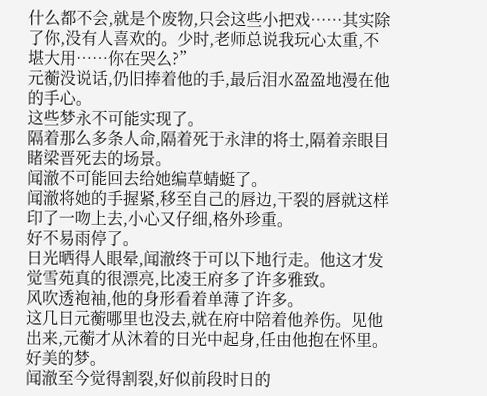什么都不会,就是个废物,只会这些小把戏……其实除了你,没有人喜欢的。少时,老师总说我玩心太重,不堪大用……你在哭么?”
元蘅没说话,仍旧捧着他的手,最后泪水盈盈地漫在他的手心。
这些梦永不可能实现了。
隔着那么多条人命,隔着死于永津的将士,隔着亲眼目睹梁晋死去的场景。
闻澈不可能回去给她编草蜻蜓了。
闻澈将她的手握紧,移至自己的唇边,干裂的唇就这样印了一吻上去,小心又仔细,格外珍重。
好不易雨停了。
日光晒得人眼晕,闻澈终于可以下地行走。他这才发觉雪苑真的很漂亮,比凌王府多了许多雅致。
风吹透袍袖,他的身形看着单薄了许多。
这几日元蘅哪里也没去,就在府中陪着他养伤。见他出来,元蘅才从沐着的日光中起身,任由他抱在怀里。
好美的梦。
闻澈至今觉得割裂,好似前段时日的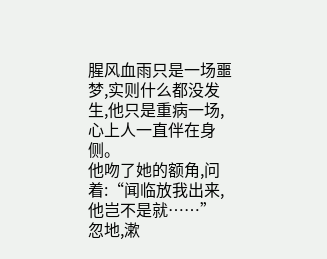腥风血雨只是一场噩梦,实则什么都没发生,他只是重病一场,心上人一直伴在身侧。
他吻了她的额角,问着:“闻临放我出来,他岂不是就……”
忽地,漱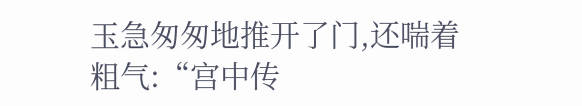玉急匆匆地推开了门,还喘着粗气:“宫中传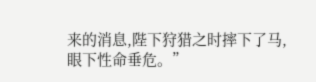来的消息,陛下狩猎之时摔下了马,眼下性命垂危。”